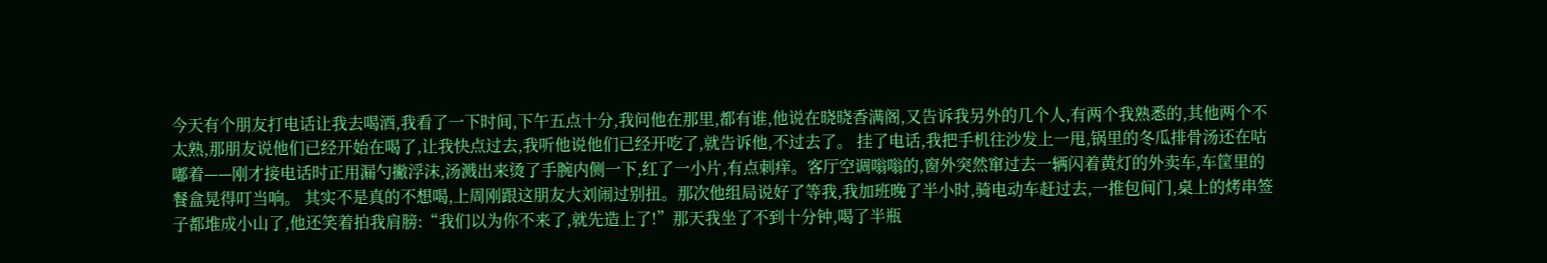今天有个朋友打电话让我去喝酒,我看了一下时间,下午五点十分,我问他在那里,都有谁,他说在晓晓香满阁,又告诉我另外的几个人,有两个我熟悉的,其他两个不太熟,那朋友说他们已经开始在喝了,让我快点过去,我听他说他们已经开吃了,就告诉他,不过去了。 挂了电话,我把手机往沙发上一甩,锅里的冬瓜排骨汤还在咕嘟着——刚才接电话时正用漏勺撇浮沫,汤溅出来烫了手腕内侧一下,红了一小片,有点刺痒。客厅空调嗡嗡的,窗外突然窜过去一辆闪着黄灯的外卖车,车筐里的餐盒晃得叮当响。 其实不是真的不想喝,上周刚跟这朋友大刘闹过别扭。那次他组局说好了等我,我加班晚了半小时,骑电动车赶过去,一推包间门,桌上的烤串签子都堆成小山了,他还笑着拍我肩膀:“我们以为你不来了,就先造上了!”那天我坐了不到十分钟,喝了半瓶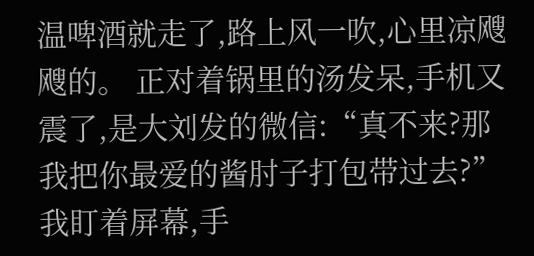温啤酒就走了,路上风一吹,心里凉飕飕的。 正对着锅里的汤发呆,手机又震了,是大刘发的微信:“真不来?那我把你最爱的酱肘子打包带过去?”我盯着屏幕,手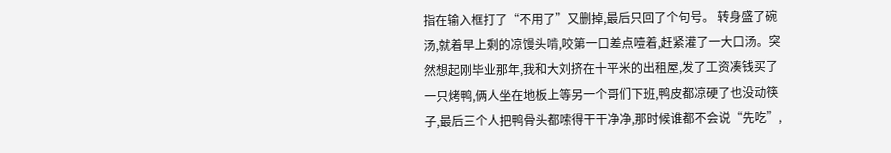指在输入框打了“不用了”又删掉,最后只回了个句号。 转身盛了碗汤,就着早上剩的凉馒头啃,咬第一口差点噎着,赶紧灌了一大口汤。突然想起刚毕业那年,我和大刘挤在十平米的出租屋,发了工资凑钱买了一只烤鸭,俩人坐在地板上等另一个哥们下班,鸭皮都凉硬了也没动筷子,最后三个人把鸭骨头都嗦得干干净净,那时候谁都不会说“先吃”,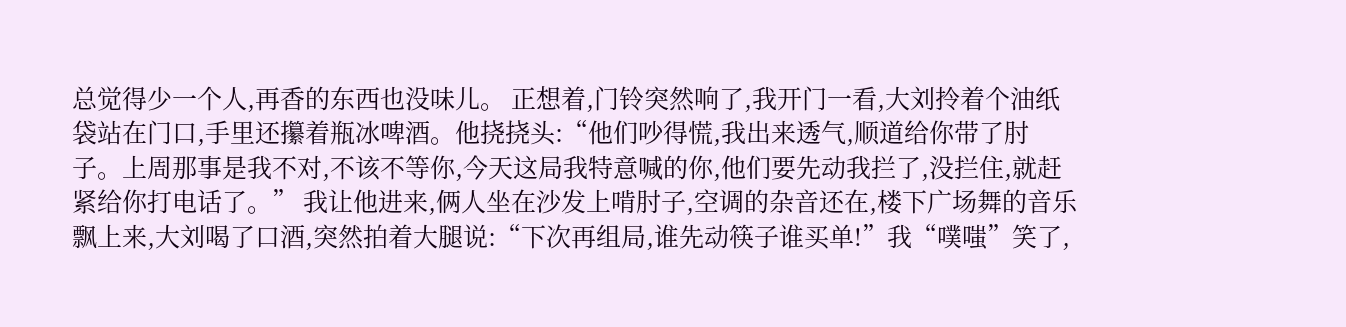总觉得少一个人,再香的东西也没味儿。 正想着,门铃突然响了,我开门一看,大刘拎着个油纸袋站在门口,手里还攥着瓶冰啤酒。他挠挠头:“他们吵得慌,我出来透气,顺道给你带了肘子。上周那事是我不对,不该不等你,今天这局我特意喊的你,他们要先动我拦了,没拦住,就赶紧给你打电话了。” 我让他进来,俩人坐在沙发上啃肘子,空调的杂音还在,楼下广场舞的音乐飘上来,大刘喝了口酒,突然拍着大腿说:“下次再组局,谁先动筷子谁买单!”我“噗嗤”笑了,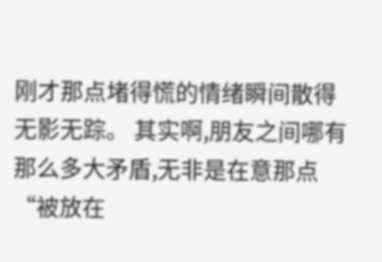刚才那点堵得慌的情绪瞬间散得无影无踪。 其实啊,朋友之间哪有那么多大矛盾,无非是在意那点“被放在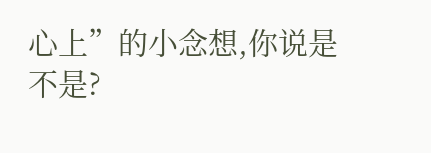心上”的小念想,你说是不是?